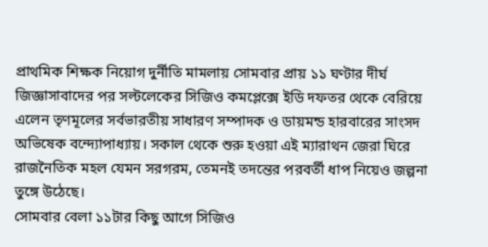প্রাথমিক শিক্ষক নিয়োগ দুর্নীতি মামলায় সোমবার প্রায় ১১ ঘণ্টার দীর্ঘ জিজ্ঞাসাবাদের পর সল্টলেকের সিজিও কমপ্লেক্সে ইডি দফতর থেকে বেরিয়ে এলেন তৃণমূলের সর্বভারতীয় সাধারণ সম্পাদক ও ডায়মন্ড হারবারের সাংসদ অভিষেক বন্দ্যোপাধ্যায়। সকাল থেকে শুরু হওয়া এই ম্যারাথন জেরা ঘিরে রাজনৈতিক মহল যেমন সরগরম, তেমনই তদন্তের পরবর্তী ধাপ নিয়েও জল্পনা তুঙ্গে উঠেছে।
সোমবার বেলা ১১টার কিছু আগে সিজিও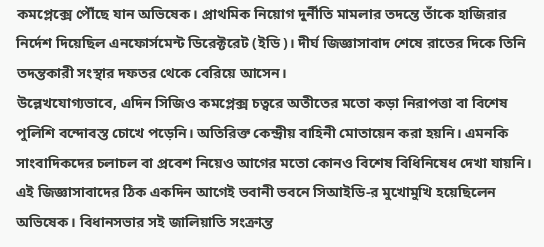কমপ্লেক্সে পৌঁছে যান অভিষেক। প্রাথমিক নিয়োগ দুর্নীতি মামলার তদন্তে তাঁকে হাজিরার নির্দেশ দিয়েছিল এনফোর্সমেন্ট ডিরেক্টরেট (ইডি)। দীর্ঘ জিজ্ঞাসাবাদ শেষে রাতের দিকে তিনি তদন্তকারী সংস্থার দফতর থেকে বেরিয়ে আসেন।
উল্লেখযোগ্যভাবে, এদিন সিজিও কমপ্লেক্স চত্বরে অতীতের মতো কড়া নিরাপত্তা বা বিশেষ পুলিশি বন্দোবস্ত চোখে পড়েনি। অতিরিক্ত কেন্দ্রীয় বাহিনী মোতায়েন করা হয়নি। এমনকি সাংবাদিকদের চলাচল বা প্রবেশ নিয়েও আগের মতো কোনও বিশেষ বিধিনিষেধ দেখা যায়নি।
এই জিজ্ঞাসাবাদের ঠিক একদিন আগেই ভবানী ভবনে সিআইডি-র মুখোমুখি হয়েছিলেন অভিষেক। বিধানসভার সই জালিয়াতি সংক্রান্ত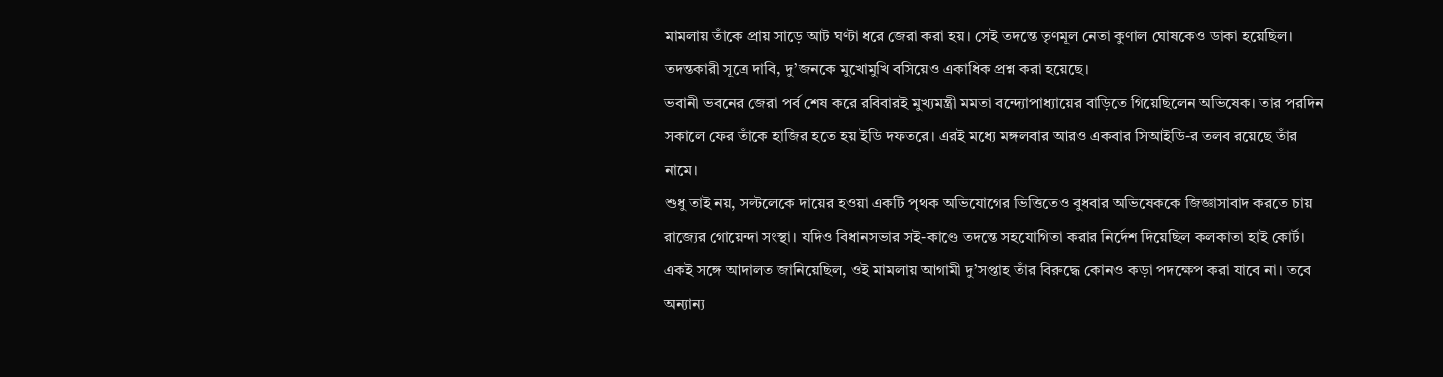মামলায় তাঁকে প্রায় সাড়ে আট ঘণ্টা ধরে জেরা করা হয়। সেই তদন্তে তৃণমূল নেতা কুণাল ঘোষকেও ডাকা হয়েছিল। তদন্তকারী সূত্রে দাবি, দু’জনকে মুখোমুখি বসিয়েও একাধিক প্রশ্ন করা হয়েছে।
ভবানী ভবনের জেরা পর্ব শেষ করে রবিবারই মুখ্যমন্ত্রী মমতা বন্দ্যোপাধ্যায়ের বাড়িতে গিয়েছিলেন অভিষেক। তার পরদিন সকালে ফের তাঁকে হাজির হতে হয় ইডি দফতরে। এরই মধ্যে মঙ্গলবার আরও একবার সিআইডি-র তলব রয়েছে তাঁর নামে।
শুধু তাই নয়, সল্টলেকে দায়ের হওয়া একটি পৃথক অভিযোগের ভিত্তিতেও বুধবার অভিষেককে জিজ্ঞাসাবাদ করতে চায় রাজ্যের গোয়েন্দা সংস্থা। যদিও বিধানসভার সই-কাণ্ডে তদন্তে সহযোগিতা করার নির্দেশ দিয়েছিল কলকাতা হাই কোর্ট। একই সঙ্গে আদালত জানিয়েছিল, ওই মামলায় আগামী দু’সপ্তাহ তাঁর বিরুদ্ধে কোনও কড়া পদক্ষেপ করা যাবে না। তবে অন্যান্য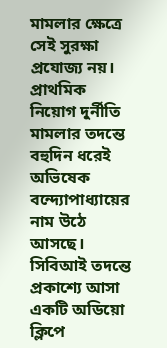মামলার ক্ষেত্রে সেই সুরক্ষা প্রযোজ্য নয়।
প্রাথমিক নিয়োগ দুর্নীতি মামলার তদন্তে বহুদিন ধরেই অভিষেক বন্দ্যোপাধ্যায়ের নাম উঠে আসছে। সিবিআই তদন্তে প্রকাশ্যে আসা একটি অডিয়ো ক্লিপে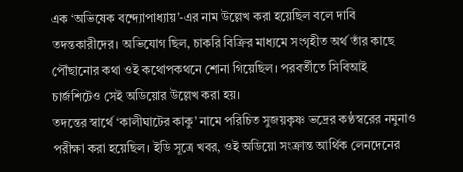এক ‘অভিষেক বন্দ্যোপাধ্যায়’-এর নাম উল্লেখ করা হয়েছিল বলে দাবি তদন্তকারীদের। অভিযোগ ছিল, চাকরি বিক্রির মাধ্যমে সংগৃহীত অর্থ তাঁর কাছে পৌঁছানোর কথা ওই কথোপকথনে শোনা গিয়েছিল। পরবর্তীতে সিবিআই চার্জশিটেও সেই অডিয়োর উল্লেখ করা হয়।
তদন্তের স্বার্থে ‘কালীঘাটের কাকু’ নামে পরিচিত সুজয়কৃষ্ণ ভদ্রের কণ্ঠস্বরের নমুনাও পরীক্ষা করা হয়েছিল। ইডি সূত্রে খবর, ওই অডিয়ো সংক্রান্ত আর্থিক লেনদেনের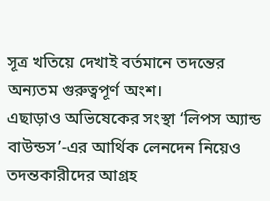সূত্র খতিয়ে দেখাই বর্তমানে তদন্তের অন্যতম গুরুত্বপূর্ণ অংশ।
এছাড়াও অভিষেকের সংস্থা ‘লিপস অ্যান্ড বাউন্ডস’-এর আর্থিক লেনদেন নিয়েও তদন্তকারীদের আগ্রহ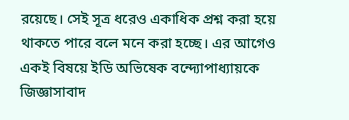রয়েছে। সেই সূত্র ধরেও একাধিক প্রশ্ন করা হয়ে থাকতে পারে বলে মনে করা হচ্ছে। এর আগেও একই বিষয়ে ইডি অভিষেক বন্দ্যোপাধ্যায়কে জিজ্ঞাসাবাদ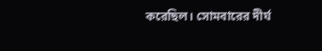করেছিল। সোমবারের দীর্ঘ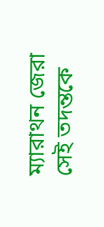ম্যারাথন জেরা সেই তদন্তকে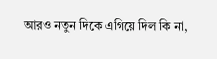আরও নতুন দিকে এগিয়ে দিল কি না,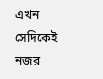এখন সেদিকেই নজর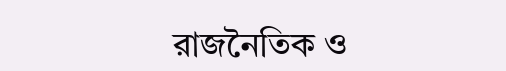রাজনৈতিক ও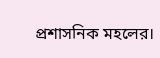প্রশাসনিক মহলের।